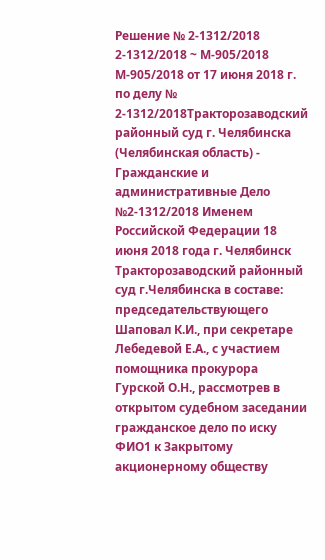Решение № 2-1312/2018 2-1312/2018 ~ М-905/2018 М-905/2018 от 17 июня 2018 г. по делу № 2-1312/2018Тракторозаводский районный суд г. Челябинска (Челябинская область) - Гражданские и административные Дело №2-1312/2018 Именем Российской Федерации 18 июня 2018 года г. Челябинск Тракторозаводский районный суд г.Челябинска в составе: председательствующего Шаповал К.И., при секретаре Лебедевой Е.А., с участием помощника прокурора Гурской О.Н., рассмотрев в открытом судебном заседании гражданское дело по иску ФИО1 к Закрытому акционерному обществу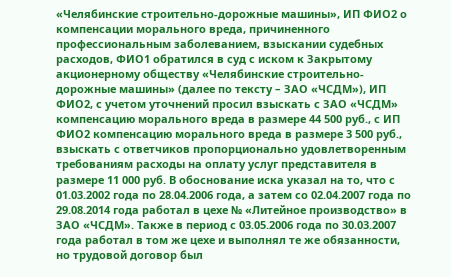«Челябинские строительно-дорожные машины», ИП ФИО2 о компенсации морального вреда, причиненного профессиональным заболеванием, взыскании судебных расходов, ФИО1 обратился в суд с иском к Закрытому акционерному обществу «Челябинские строительно-дорожные машины» (далее по тексту – ЗАО «ЧСДМ»), ИП ФИО2, с учетом уточнений просил взыскать с ЗАО «ЧСДМ» компенсацию морального вреда в размере 44 500 руб., с ИП ФИО2 компенсацию морального вреда в размере 3 500 руб., взыскать с ответчиков пропорционально удовлетворенным требованиям расходы на оплату услуг представителя в размере 11 000 руб. В обоснование иска указал на то, что с 01.03.2002 года по 28.04.2006 года, а затем со 02.04.2007 года по 29.08.2014 года работал в цехе № «Литейное производство» в ЗАО «ЧСДМ». Также в период с 03.05.2006 года по 30.03.2007 года работал в том же цехе и выполнял те же обязанности, но трудовой договор был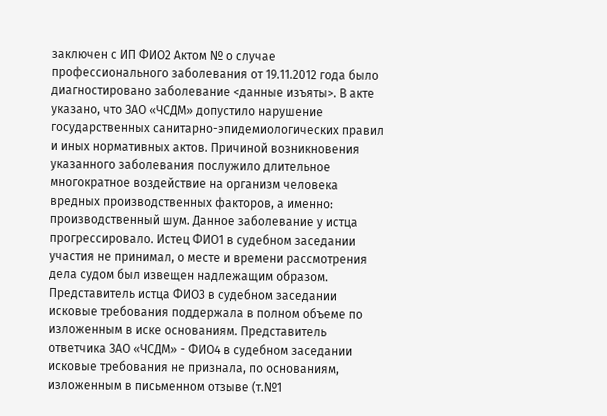заключен с ИП ФИО2 Актом № о случае профессионального заболевания от 19.11.2012 года было диагностировано заболевание <данные изъяты>. В акте указано, что ЗАО «ЧСДМ» допустило нарушение государственных санитарно-эпидемиологических правил и иных нормативных актов. Причиной возникновения указанного заболевания послужило длительное многократное воздействие на организм человека вредных производственных факторов, а именно: производственный шум. Данное заболевание у истца прогрессировало. Истец ФИО1 в судебном заседании участия не принимал, о месте и времени рассмотрения дела судом был извещен надлежащим образом. Представитель истца ФИО3 в судебном заседании исковые требования поддержала в полном объеме по изложенным в иске основаниям. Представитель ответчика ЗАО «ЧСДМ» - ФИО4 в судебном заседании исковые требования не признала, по основаниям, изложенным в письменном отзыве (т.№1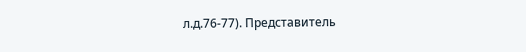л.д.76-77). Представитель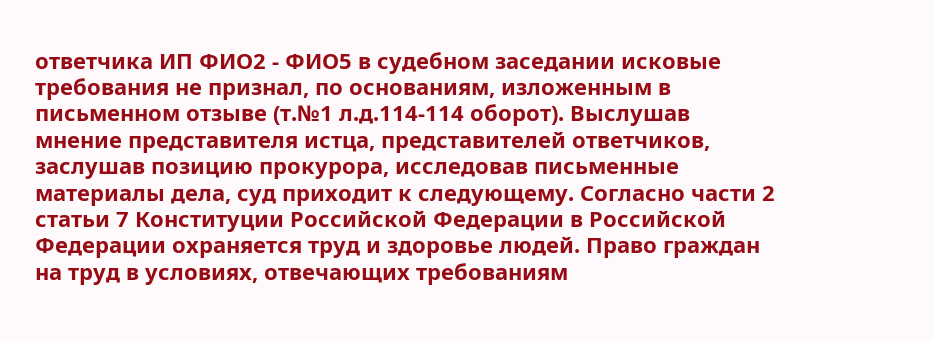ответчика ИП ФИО2 - ФИО5 в судебном заседании исковые требования не признал, по основаниям, изложенным в письменном отзыве (т.№1 л.д.114-114 оборот). Выслушав мнение представителя истца, представителей ответчиков, заслушав позицию прокурора, исследовав письменные материалы дела, суд приходит к следующему. Согласно части 2 статьи 7 Конституции Российской Федерации в Российской Федерации охраняется труд и здоровье людей. Право граждан на труд в условиях, отвечающих требованиям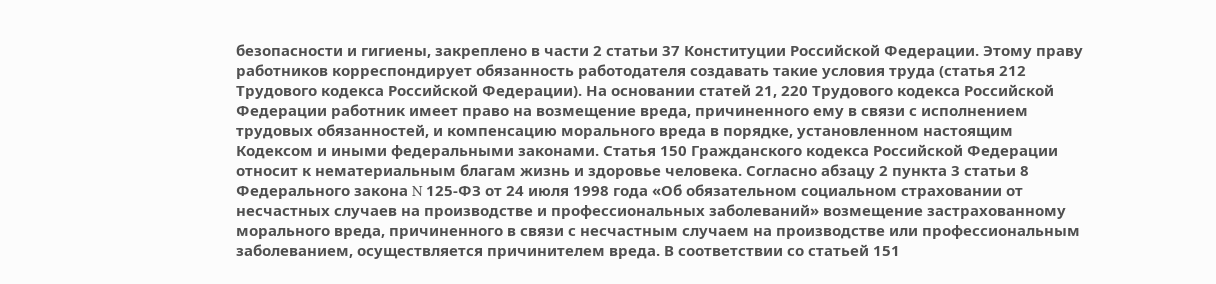безопасности и гигиены, закреплено в части 2 статьи 37 Конституции Российской Федерации. Этому праву работников корреспондирует обязанность работодателя создавать такие условия труда (статья 212 Трудового кодекса Российской Федерации). На основании статей 21, 220 Трудового кодекса Российской Федерации работник имеет право на возмещение вреда, причиненного ему в связи с исполнением трудовых обязанностей, и компенсацию морального вреда в порядке, установленном настоящим Кодексом и иными федеральными законами. Статья 150 Гражданского кодекса Российской Федерации относит к нематериальным благам жизнь и здоровье человека. Согласно абзацу 2 пункта 3 статьи 8 Федерального закона N 125-ФЗ от 24 июля 1998 года «Об обязательном социальном страховании от несчастных случаев на производстве и профессиональных заболеваний» возмещение застрахованному морального вреда, причиненного в связи с несчастным случаем на производстве или профессиональным заболеванием, осуществляется причинителем вреда. В соответствии со статьей 151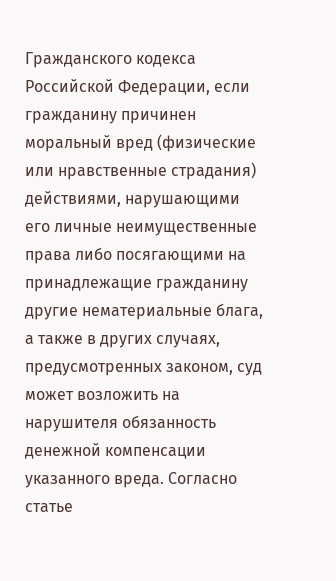Гражданского кодекса Российской Федерации, если гражданину причинен моральный вред (физические или нравственные страдания) действиями, нарушающими его личные неимущественные права либо посягающими на принадлежащие гражданину другие нематериальные блага, а также в других случаях, предусмотренных законом, суд может возложить на нарушителя обязанность денежной компенсации указанного вреда. Согласно статье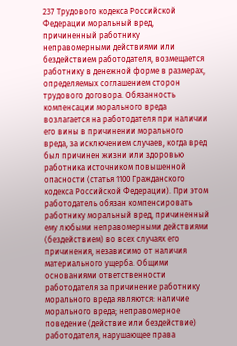237 Трудового кодекса Российской Федерации моральный вред, причиненный работнику неправомерными действиями или бездействием работодателя, возмещается работнику в денежной форме в размерах, определяемых соглашением сторон трудового договора. Обязанность компенсации морального вреда возлагается на работодателя при наличии его вины в причинении морального вреда, за исключением случаев, когда вред был причинен жизни или здоровью работника источником повышенной опасности (статья 1100 Гражданского кодекса Российской Федерации). При этом работодатель обязан компенсировать работнику моральный вред, причиненный ему любыми неправомерными действиями (бездействием) во всех случаях его причинения, независимо от наличия материального ущерба. Общими основаниями ответственности работодателя за причинение работнику морального вреда являются: наличие морального вреда; неправомерное поведение (действие или бездействие) работодателя, нарушающее права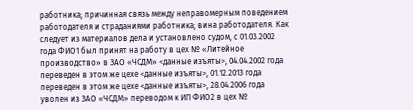работника; причинная связь между неправомерным поведением работодателя и страданиями работника; вина работодателя. Как следует из материалов дела и установлено судом, с 01.03.2002 года ФИО1 был принят на работу в цех № «Литейное производство» в ЗАО «ЧСДМ» <данные изъяты>, 04.04.2002 года переведен в этом же цехе <данные изъяты>, 01.12.2013 года переведен в этом же цехе <данные изъяты>, 28.04.2006 года уволен из ЗАО «ЧСДМ» переводом к ИП ФИО2 в цех №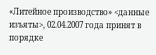«Литейное производство» <данные изъяты>, 02.04.2007 года принят в порядке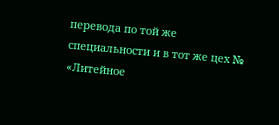перевода по той же специальности и в тот же цех № «Литейное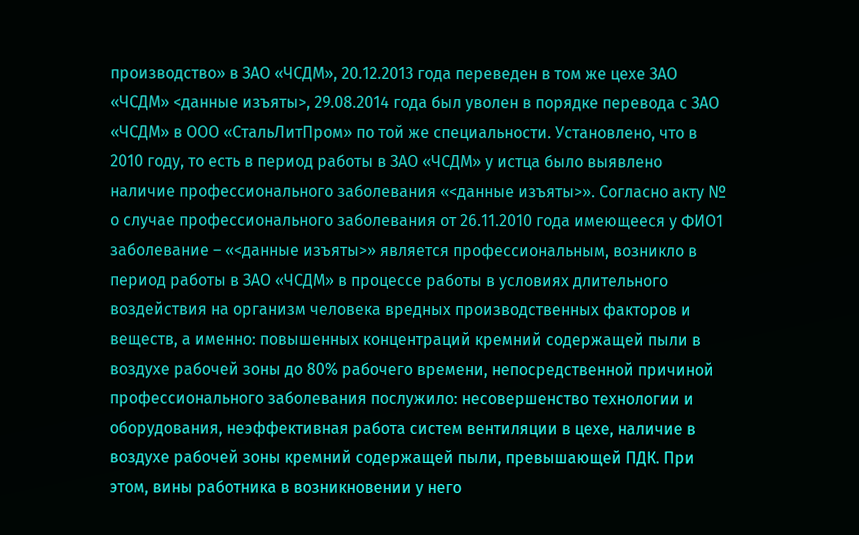производство» в ЗАО «ЧСДМ», 20.12.2013 года переведен в том же цехе ЗАО «ЧСДМ» <данные изъяты>, 29.08.2014 года был уволен в порядке перевода с ЗАО «ЧСДМ» в ООО «СтальЛитПром» по той же специальности. Установлено, что в 2010 году, то есть в период работы в ЗАО «ЧСДМ» у истца было выявлено наличие профессионального заболевания «<данные изъяты>». Согласно акту № о случае профессионального заболевания от 26.11.2010 года имеющееся у ФИО1 заболевание – «<данные изъяты>» является профессиональным, возникло в период работы в ЗАО «ЧСДМ» в процессе работы в условиях длительного воздействия на организм человека вредных производственных факторов и веществ, а именно: повышенных концентраций кремний содержащей пыли в воздухе рабочей зоны до 80% рабочего времени, непосредственной причиной профессионального заболевания послужило: несовершенство технологии и оборудования, неэффективная работа систем вентиляции в цехе, наличие в воздухе рабочей зоны кремний содержащей пыли, превышающей ПДК. При этом, вины работника в возникновении у него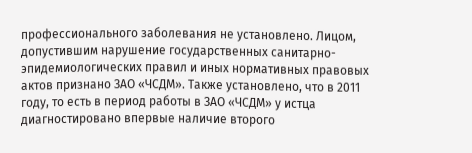профессионального заболевания не установлено. Лицом, допустившим нарушение государственных санитарно-эпидемиологических правил и иных нормативных правовых актов признано ЗАО «ЧСДМ». Также установлено, что в 2011 году, то есть в период работы в ЗАО «ЧСДМ» у истца диагностировано впервые наличие второго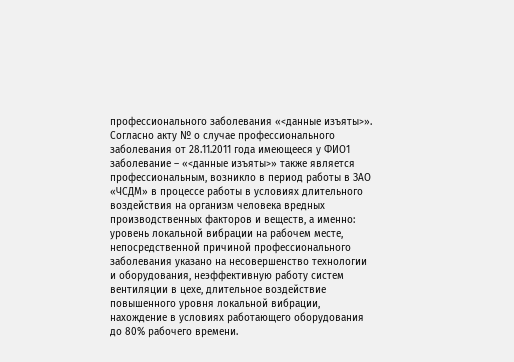профессионального заболевания «<данные изъяты>». Согласно акту № о случае профессионального заболевания от 28.11.2011 года имеющееся у ФИО1 заболевание – «<данные изъяты>» также является профессиональным, возникло в период работы в ЗАО «ЧСДМ» в процессе работы в условиях длительного воздействия на организм человека вредных производственных факторов и веществ, а именно: уровень локальной вибрации на рабочем месте, непосредственной причиной профессионального заболевания указано на несовершенство технологии и оборудования, неэффективную работу систем вентиляции в цехе, длительное воздействие повышенного уровня локальной вибрации, нахождение в условиях работающего оборудования до 80% рабочего времени.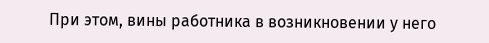При этом, вины работника в возникновении у него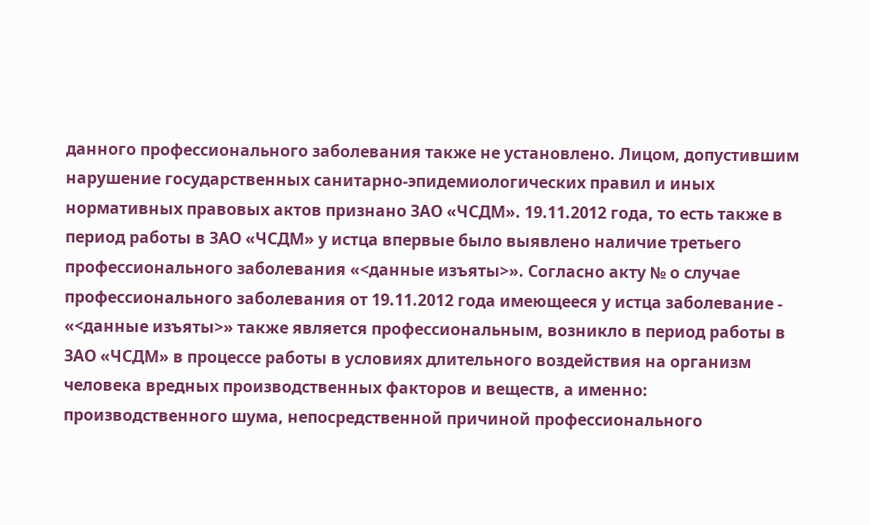данного профессионального заболевания также не установлено. Лицом, допустившим нарушение государственных санитарно-эпидемиологических правил и иных нормативных правовых актов признано ЗАО «ЧСДМ». 19.11.2012 года, то есть также в период работы в ЗАО «ЧСДМ» у истца впервые было выявлено наличие третьего профессионального заболевания «<данные изъяты>». Согласно акту № о случае профессионального заболевания от 19.11.2012 года имеющееся у истца заболевание - «<данные изъяты>» также является профессиональным, возникло в период работы в ЗАО «ЧСДМ» в процессе работы в условиях длительного воздействия на организм человека вредных производственных факторов и веществ, а именно: производственного шума, непосредственной причиной профессионального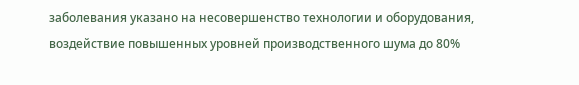заболевания указано на несовершенство технологии и оборудования, воздействие повышенных уровней производственного шума до 80%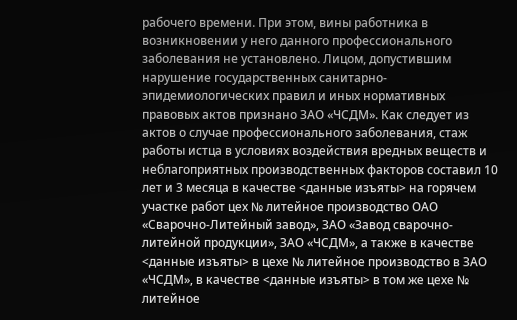рабочего времени. При этом, вины работника в возникновении у него данного профессионального заболевания не установлено. Лицом, допустившим нарушение государственных санитарно-эпидемиологических правил и иных нормативных правовых актов признано ЗАО «ЧСДМ». Как следует из актов о случае профессионального заболевания, стаж работы истца в условиях воздействия вредных веществ и неблагоприятных производственных факторов составил 10 лет и 3 месяца в качестве <данные изъяты> на горячем участке работ цех № литейное производство ОАО «Сварочно-Литейный завод», ЗАО «Завод сварочно-литейной продукции», ЗАО «ЧСДМ», а также в качестве <данные изъяты> в цехе № литейное производство в ЗАО «ЧСДМ», в качестве <данные изъяты> в том же цехе № литейное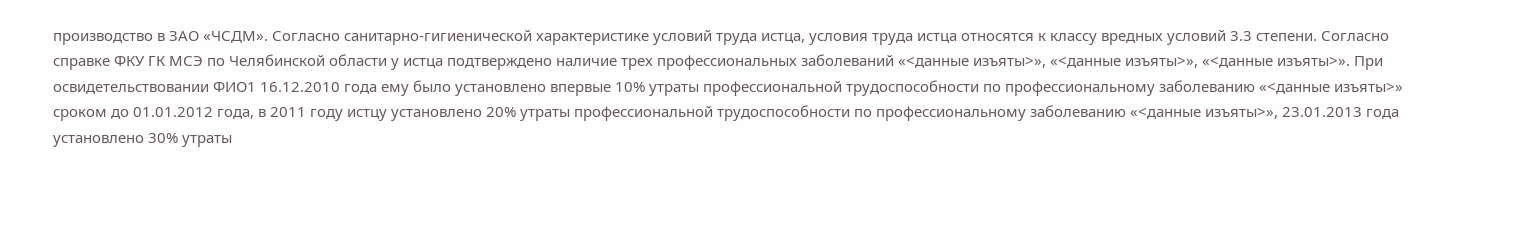производство в ЗАО «ЧСДМ». Согласно санитарно-гигиенической характеристике условий труда истца, условия труда истца относятся к классу вредных условий 3.3 степени. Согласно справке ФКУ ГК МСЭ по Челябинской области у истца подтверждено наличие трех профессиональных заболеваний «<данные изъяты>», «<данные изъяты>», «<данные изъяты>». При освидетельствовании ФИО1 16.12.2010 года ему было установлено впервые 10% утраты профессиональной трудоспособности по профессиональному заболеванию «<данные изъяты>» сроком до 01.01.2012 года, в 2011 году истцу установлено 20% утраты профессиональной трудоспособности по профессиональному заболеванию «<данные изъяты>», 23.01.2013 года установлено 30% утраты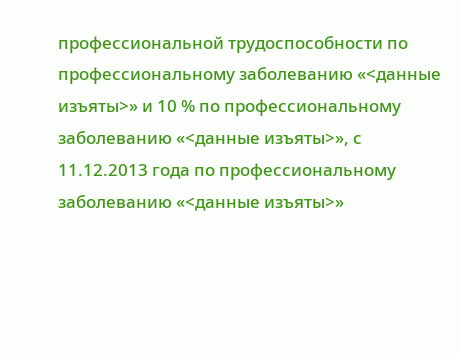профессиональной трудоспособности по профессиональному заболеванию «<данные изъяты>» и 10 % по профессиональному заболеванию «<данные изъяты>», с 11.12.2013 года по профессиональному заболеванию «<данные изъяты>»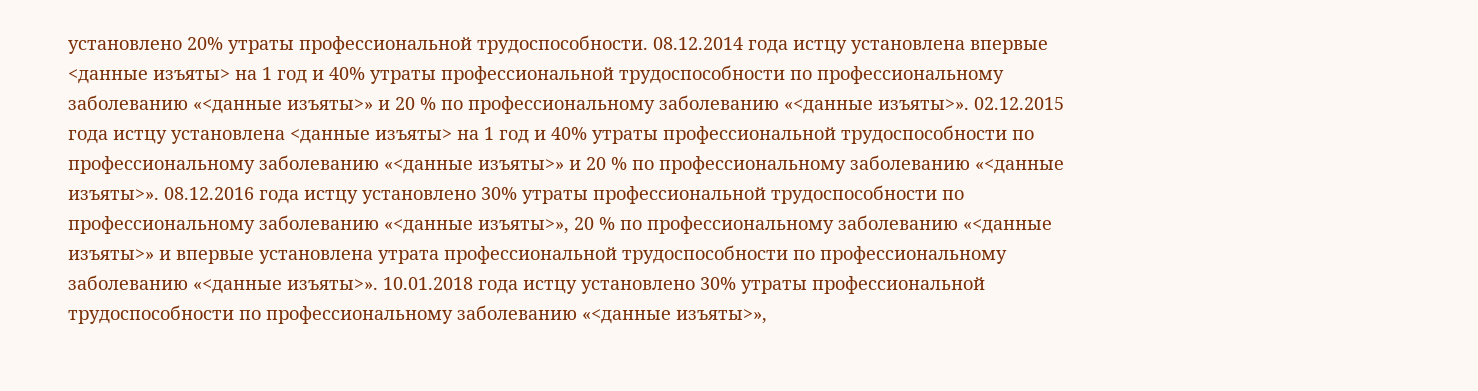установлено 20% утраты профессиональной трудоспособности. 08.12.2014 года истцу установлена впервые <данные изъяты> на 1 год и 40% утраты профессиональной трудоспособности по профессиональному заболеванию «<данные изъяты>» и 20 % по профессиональному заболеванию «<данные изъяты>». 02.12.2015 года истцу установлена <данные изъяты> на 1 год и 40% утраты профессиональной трудоспособности по профессиональному заболеванию «<данные изъяты>» и 20 % по профессиональному заболеванию «<данные изъяты>». 08.12.2016 года истцу установлено 30% утраты профессиональной трудоспособности по профессиональному заболеванию «<данные изъяты>», 20 % по профессиональному заболеванию «<данные изъяты>» и впервые установлена утрата профессиональной трудоспособности по профессиональному заболеванию «<данные изъяты>». 10.01.2018 года истцу установлено 30% утраты профессиональной трудоспособности по профессиональному заболеванию «<данные изъяты>»,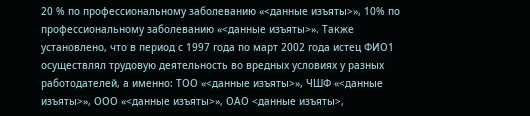20 % по профессиональному заболеванию «<данные изъяты>», 10% по профессиональному заболеванию «<данные изъяты>». Также установлено, что в период с 1997 года по март 2002 года истец ФИО1 осуществлял трудовую деятельность во вредных условиях у разных работодателей, а именно: ТОО «<данные изъяты>», ЧШФ «<данные изъяты>», ООО «<данные изъяты>», ОАО <данные изъяты>,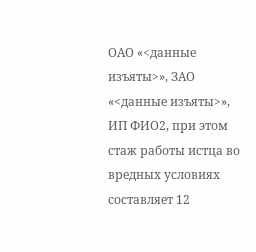ОАО «<данные изъяты>», ЗАО «<данные изъяты>», ИП ФИО2, при этом стаж работы истца во вредных условиях составляет 12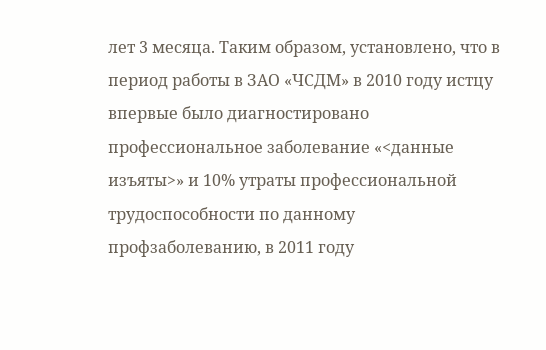лет 3 месяца. Таким образом, установлено, что в период работы в ЗАО «ЧСДМ» в 2010 году истцу впервые было диагностировано профессиональное заболевание «<данные изъяты>» и 10% утраты профессиональной трудоспособности по данному профзаболеванию, в 2011 году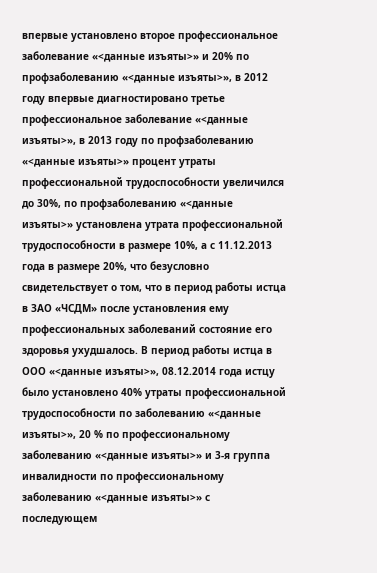впервые установлено второе профессиональное заболевание «<данные изъяты>» и 20% по профзаболеванию «<данные изъяты>», в 2012 году впервые диагностировано третье профессиональное заболевание «<данные изъяты>», в 2013 году по профзаболеванию «<данные изъяты>» процент утраты профессиональной трудоспособности увеличился до 30%, по профзаболеванию «<данные изъяты>» установлена утрата профессиональной трудоспособности в размере 10%, а с 11.12.2013 года в размере 20%, что безусловно свидетельствует о том, что в период работы истца в ЗАО «ЧСДМ» после установления ему профессиональных заболеваний состояние его здоровья ухудшалось. В период работы истца в ООО «<данные изъяты>», 08.12.2014 года истцу было установлено 40% утраты профессиональной трудоспособности по заболеванию «<данные изъяты>», 20 % по профессиональному заболеванию «<данные изъяты>» и 3-я группа инвалидности по профессиональному заболеванию «<данные изъяты>» с последующем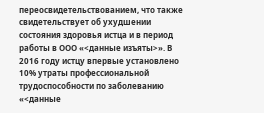переосвидетельствованием, что также свидетельствует об ухудшении состояния здоровья истца и в период работы в ООО «<данные изъяты>». В 2016 году истцу впервые установлено 10% утраты профессиональной трудоспособности по заболеванию «<данные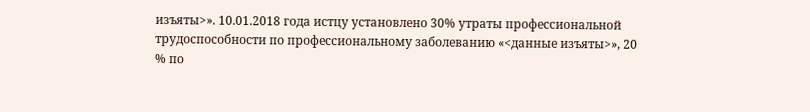изъяты>». 10.01.2018 года истцу установлено 30% утраты профессиональной трудоспособности по профессиональному заболеванию «<данные изъяты>», 20 % по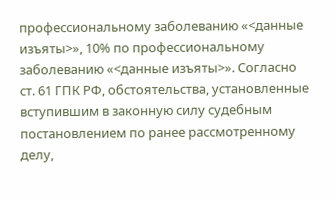профессиональному заболеванию «<данные изъяты>», 10% по профессиональному заболеванию «<данные изъяты>». Согласно ст. 61 ГПК РФ, обстоятельства, установленные вступившим в законную силу судебным постановлением по ранее рассмотренному делу,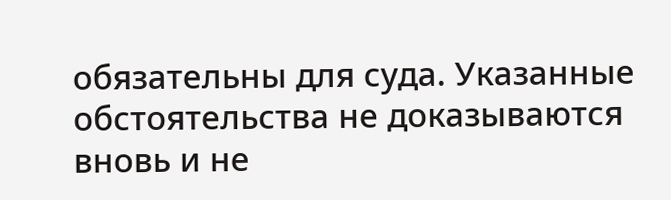обязательны для суда. Указанные обстоятельства не доказываются вновь и не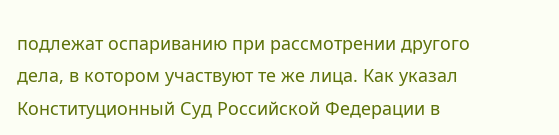подлежат оспариванию при рассмотрении другого дела, в котором участвуют те же лица. Как указал Конституционный Суд Российской Федерации в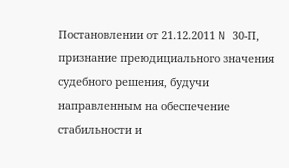Постановлении от 21.12.2011 N 30-П, признание преюдициального значения судебного решения, будучи направленным на обеспечение стабильности и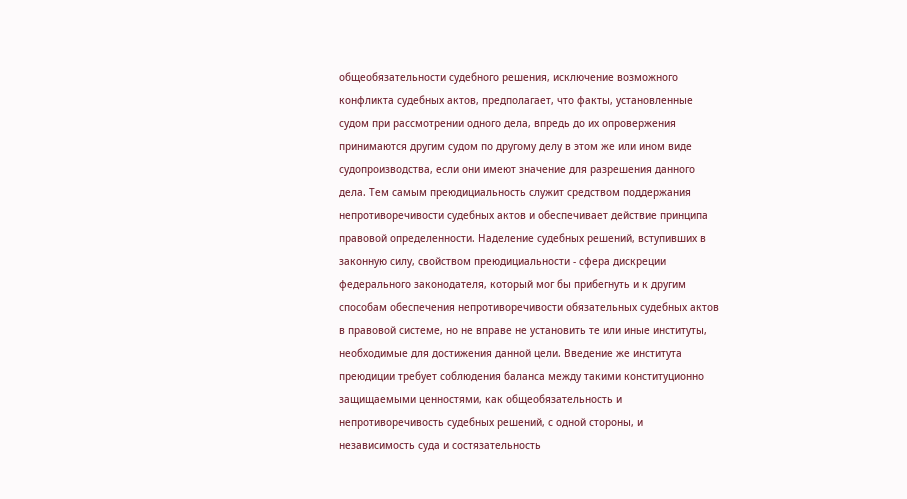общеобязательности судебного решения, исключение возможного конфликта судебных актов, предполагает, что факты, установленные судом при рассмотрении одного дела, впредь до их опровержения принимаются другим судом по другому делу в этом же или ином виде судопроизводства, если они имеют значение для разрешения данного дела. Тем самым преюдициальность служит средством поддержания непротиворечивости судебных актов и обеспечивает действие принципа правовой определенности. Наделение судебных решений, вступивших в законную силу, свойством преюдициальности - сфера дискреции федерального законодателя, который мог бы прибегнуть и к другим способам обеспечения непротиворечивости обязательных судебных актов в правовой системе, но не вправе не установить те или иные институты, необходимые для достижения данной цели. Введение же института преюдиции требует соблюдения баланса между такими конституционно защищаемыми ценностями, как общеобязательность и непротиворечивость судебных решений, с одной стороны, и независимость суда и состязательность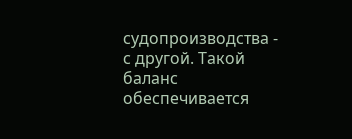судопроизводства - с другой. Такой баланс обеспечивается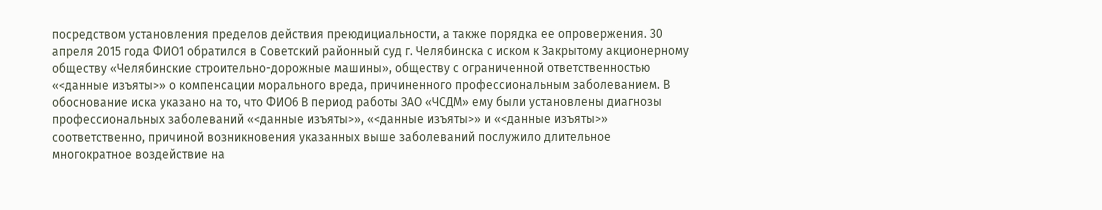посредством установления пределов действия преюдициальности, а также порядка ее опровержения. 30 апреля 2015 года ФИО1 обратился в Советский районный суд г. Челябинска с иском к Закрытому акционерному обществу «Челябинские строительно-дорожные машины», обществу с ограниченной ответственностью «<данные изъяты>» о компенсации морального вреда, причиненного профессиональным заболеванием. В обоснование иска указано на то, что ФИО6 В период работы ЗАО «ЧСДМ» ему были установлены диагнозы профессиональных заболеваний «<данные изъяты>», «<данные изъяты>» и «<данные изъяты>» соответственно, причиной возникновения указанных выше заболеваний послужило длительное многократное воздействие на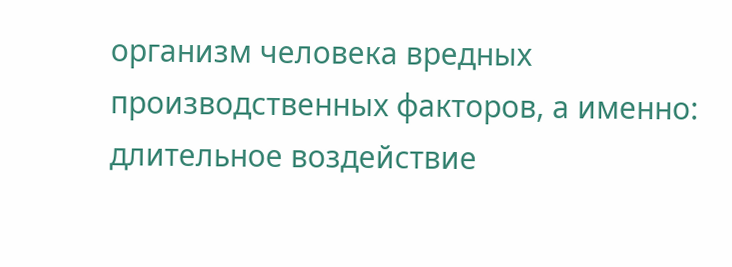организм человека вредных производственных факторов, а именно: длительное воздействие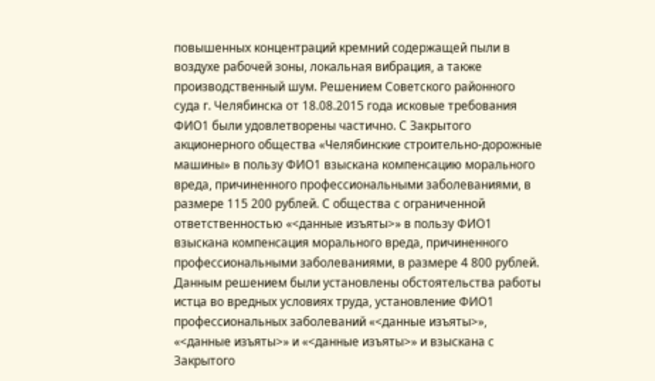повышенных концентраций кремний содержащей пыли в воздухе рабочей зоны, локальная вибрация, а также производственный шум. Решением Советского районного суда г. Челябинска от 18.08.2015 года исковые требования ФИО1 были удовлетворены частично. С Закрытого акционерного общества «Челябинские строительно-дорожные машины» в пользу ФИО1 взыскана компенсацию морального вреда, причиненного профессиональными заболеваниями, в размере 115 200 рублей. С общества с ограниченной ответственностью «<данные изъяты>» в пользу ФИО1 взыскана компенсация морального вреда, причиненного профессиональными заболеваниями, в размере 4 800 рублей. Данным решением были установлены обстоятельства работы истца во вредных условиях труда, установление ФИО1 профессиональных заболеваний «<данные изъяты>», «<данные изъяты>» и «<данные изъяты>» и взыскана с Закрытого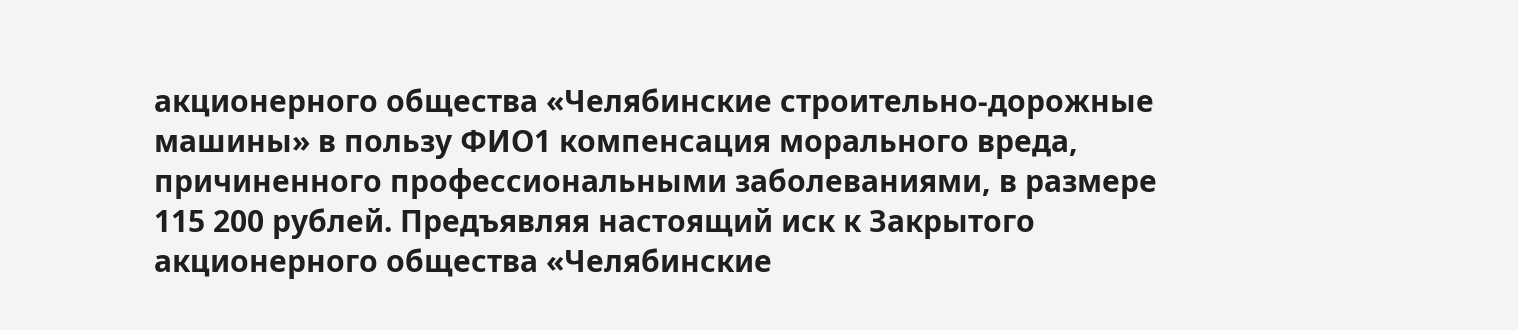акционерного общества «Челябинские строительно-дорожные машины» в пользу ФИО1 компенсация морального вреда, причиненного профессиональными заболеваниями, в размере 115 200 рублей. Предъявляя настоящий иск к Закрытого акционерного общества «Челябинские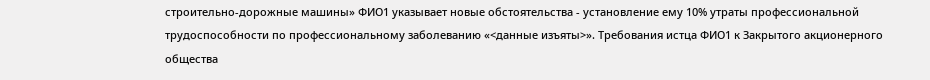строительно-дорожные машины» ФИО1 указывает новые обстоятельства - установление ему 10% утраты профессиональной трудоспособности по профессиональному заболеванию «<данные изъяты>». Требования истца ФИО1 к Закрытого акционерного общества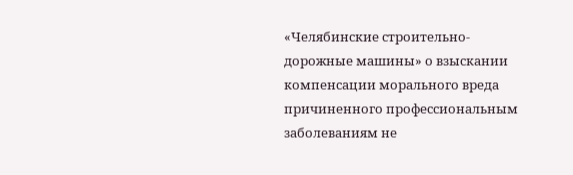«Челябинские строительно-дорожные машины» о взыскании компенсации морального вреда причиненного профессиональным заболеваниям не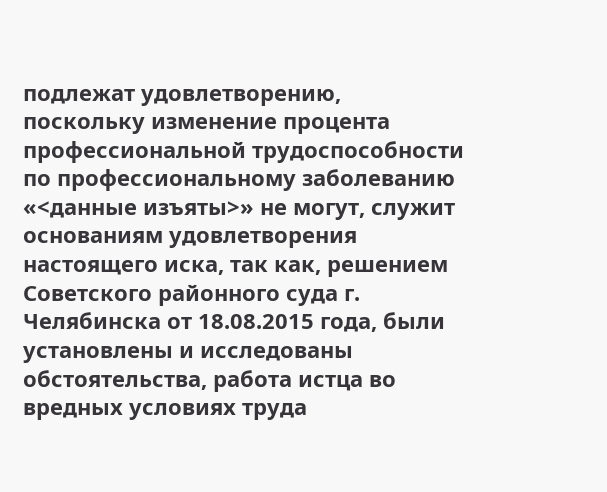подлежат удовлетворению, поскольку изменение процента профессиональной трудоспособности по профессиональному заболеванию «<данные изъяты>» не могут, служит основаниям удовлетворения настоящего иска, так как, решением Советского районного суда г. Челябинска от 18.08.2015 года, были установлены и исследованы обстоятельства, работа истца во вредных условиях труда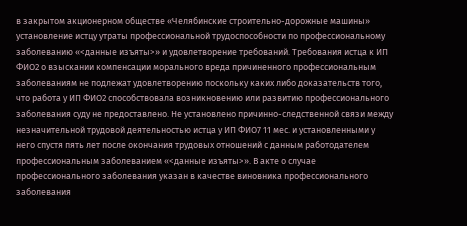в закрытом акционерном обществе «Челябинские строительно-дорожные машины» установление истцу утраты профессиональной трудоспособности по профессиональному заболеванию «<данные изъяты>» и удовлетворение требований. Требования истца к ИП ФИО2 о взыскании компенсации морального вреда причиненного профессиональным заболеваниям не подлежат удовлетворению поскольку каких либо доказательств того, что работа у ИП ФИО2 способствовала возникновению или развитию профессионального заболевания суду не предоставлено. Не установлено причинно-следственной связи между незначительной трудовой деятельностью истца у ИП ФИО7 11 мес. и установленными у него спустя пять лет после окончания трудовых отношений с данным работодателем профессиональным заболеванием «<данные изъяты>». В акте о случае профессионального заболевания указан в качестве виновника профессионального заболевания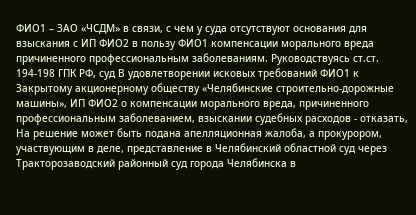ФИО1 – ЗАО «ЧСДМ» в связи, с чем у суда отсутствуют основания для взыскания с ИП ФИО2 в пользу ФИО1 компенсации морального вреда причиненного профессиональным заболеваниям. Руководствуясь ст.ст. 194-198 ГПК РФ, суд В удовлетворении исковых требований ФИО1 к Закрытому акционерному обществу «Челябинские строительно-дорожные машины», ИП ФИО2 о компенсации морального вреда, причиненного профессиональным заболеванием, взыскании судебных расходов - отказать, На решение может быть подана апелляционная жалоба, а прокурором, участвующим в деле, представление в Челябинский областной суд через Тракторозаводский районный суд города Челябинска в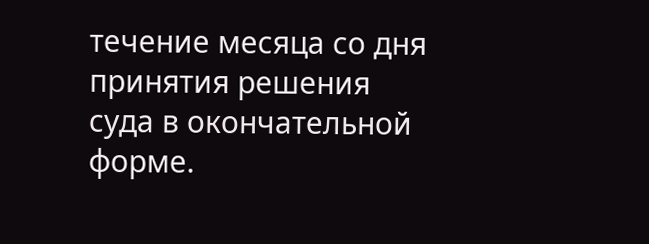течение месяца со дня принятия решения суда в окончательной форме.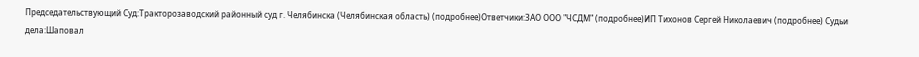Председательствующий Суд:Тракторозаводский районный суд г. Челябинска (Челябинская область) (подробнее)Ответчики:ЗАО ООО "ЧСДМ" (подробнее)ИП Тихонов Сергей Николаевич (подробнее) Судьи дела:Шаповал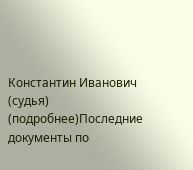Константин Иванович (судья) (подробнее)Последние документы по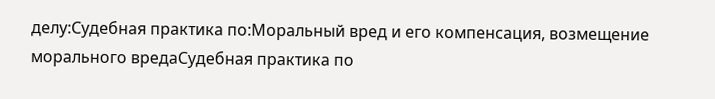делу:Судебная практика по:Моральный вред и его компенсация, возмещение морального вредаСудебная практика по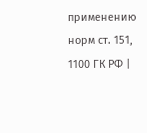применению норм ст. 151, 1100 ГК РФ |